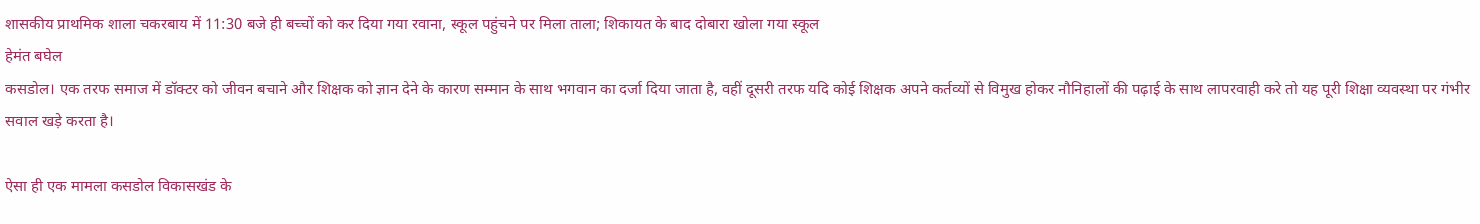शासकीय प्राथमिक शाला चकरबाय में 11:30 बजे ही बच्चों को कर दिया गया रवाना, स्कूल पहुंचने पर मिला ताला; शिकायत के बाद दोबारा खोला गया स्कूल
हेमंत बघेल
कसडोल। एक तरफ समाज में डॉक्टर को जीवन बचाने और शिक्षक को ज्ञान देने के कारण सम्मान के साथ भगवान का दर्जा दिया जाता है, वहीं दूसरी तरफ यदि कोई शिक्षक अपने कर्तव्यों से विमुख होकर नौनिहालों की पढ़ाई के साथ लापरवाही करे तो यह पूरी शिक्षा व्यवस्था पर गंभीर सवाल खड़े करता है।

ऐसा ही एक मामला कसडोल विकासखंड के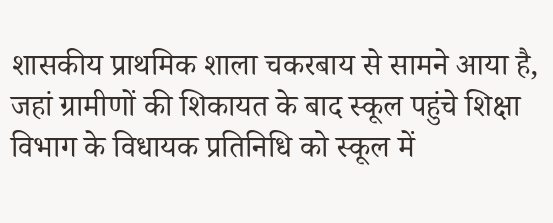शासकीय प्राथमिक शाला चकरबाय से सामने आया है, जहां ग्रामीणों की शिकायत के बाद स्कूल पहुंचे शिक्षा विभाग के विधायक प्रतिनिधि को स्कूल में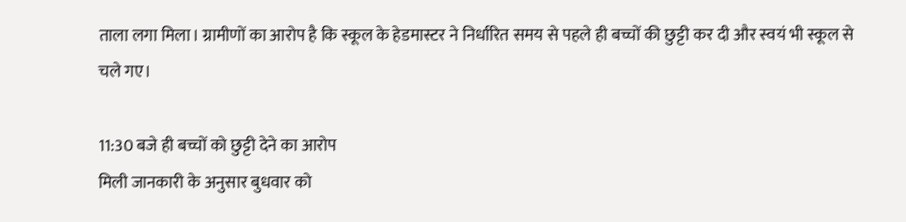ताला लगा मिला। ग्रामीणों का आरोप है कि स्कूल के हेडमास्टर ने निर्धारित समय से पहले ही बच्चों की छुट्टी कर दी और स्वयं भी स्कूल से चले गए।

11:30 बजे ही बच्चों को छुट्टी देने का आरोप
मिली जानकारी के अनुसार बुधवार को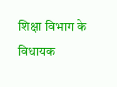शिक्षा विभाग के विधायक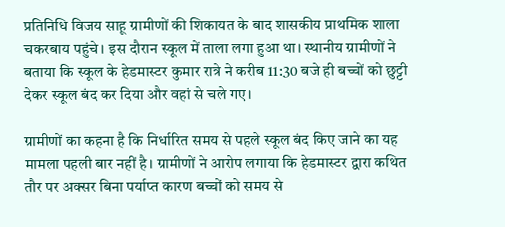प्रतिनिधि विजय साहू ग्रामीणों की शिकायत के बाद शासकीय प्राथमिक शाला चकरबाय पहुंचे। इस दौरान स्कूल में ताला लगा हुआ था। स्थानीय ग्रामीणों ने बताया कि स्कूल के हेडमास्टर कुमार रात्रे ने करीब 11:30 बजे ही बच्चों को छुट्टी देकर स्कूल बंद कर दिया और वहां से चले गए।

ग्रामीणों का कहना है कि निर्धारित समय से पहले स्कूल बंद किए जाने का यह मामला पहली बार नहीं है। ग्रामीणों ने आरोप लगाया कि हेडमास्टर द्वारा कथित तौर पर अक्सर बिना पर्याप्त कारण बच्चों को समय से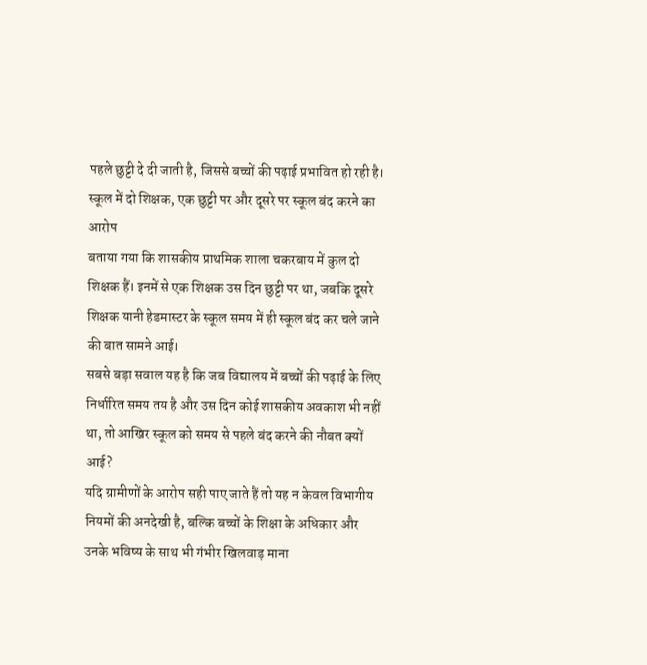पहले छुट्टी दे दी जाती है, जिससे बच्चों की पढ़ाई प्रभावित हो रही है।
स्कूल में दो शिक्षक, एक छुट्टी पर और दूसरे पर स्कूल बंद करने का आरोप
बताया गया कि शासकीय प्राथमिक शाला चकरबाय में कुल दो शिक्षक हैं। इनमें से एक शिक्षक उस दिन छुट्टी पर था, जबकि दूसरे शिक्षक यानी हेडमास्टर के स्कूल समय में ही स्कूल बंद कर चले जाने की बात सामने आई।
सबसे बड़ा सवाल यह है कि जब विद्यालय में बच्चों की पढ़ाई के लिए निर्धारित समय तय है और उस दिन कोई शासकीय अवकाश भी नहीं था, तो आखिर स्कूल को समय से पहले बंद करने की नौबत क्यों आई?
यदि ग्रामीणों के आरोप सही पाए जाते हैं तो यह न केवल विभागीय नियमों की अनदेखी है, बल्कि बच्चों के शिक्षा के अधिकार और उनके भविष्य के साथ भी गंभीर खिलवाड़ माना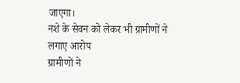जाएगा।
नशे के सेवन को लेकर भी ग्रामीणों ने लगाए आरोप
ग्रामीणों ने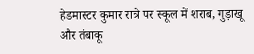हेडमास्टर कुमार रात्रे पर स्कूल में शराब, गुड़ाखू और तंबाकू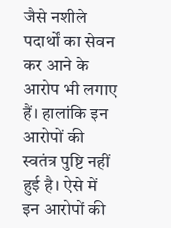जैसे नशीले पदार्थों का सेवन कर आने के आरोप भी लगाए हैं। हालांकि इन आरोपों की स्वतंत्र पुष्टि नहीं हुई है। ऐसे में इन आरोपों की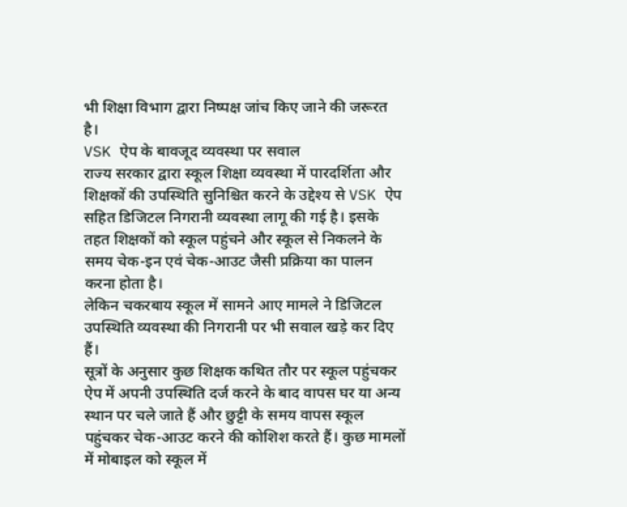भी शिक्षा विभाग द्वारा निष्पक्ष जांच किए जाने की जरूरत है।
VSK ऐप के बावजूद व्यवस्था पर सवाल
राज्य सरकार द्वारा स्कूल शिक्षा व्यवस्था में पारदर्शिता और शिक्षकों की उपस्थिति सुनिश्चित करने के उद्देश्य से VSK ऐप सहित डिजिटल निगरानी व्यवस्था लागू की गई है। इसके तहत शिक्षकों को स्कूल पहुंचने और स्कूल से निकलने के समय चेक-इन एवं चेक-आउट जैसी प्रक्रिया का पालन करना होता है।
लेकिन चकरबाय स्कूल में सामने आए मामले ने डिजिटल उपस्थिति व्यवस्था की निगरानी पर भी सवाल खड़े कर दिए हैं।
सूत्रों के अनुसार कुछ शिक्षक कथित तौर पर स्कूल पहुंचकर ऐप में अपनी उपस्थिति दर्ज करने के बाद वापस घर या अन्य स्थान पर चले जाते हैं और छुट्टी के समय वापस स्कूल पहुंचकर चेक-आउट करने की कोशिश करते हैं। कुछ मामलों में मोबाइल को स्कूल में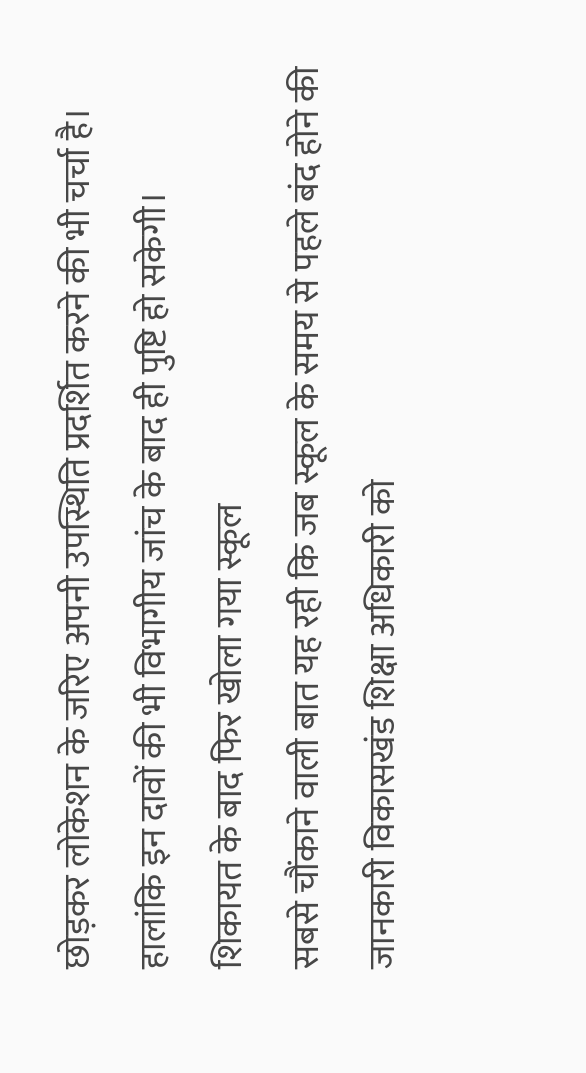छोड़कर लोकेशन के जरिए अपनी उपस्थिति प्रदर्शित करने की भी चर्चा है। हालांकि इन दावों की भी विभागीय जांच के बाद ही पुष्टि हो सकेगी।
शिकायत के बाद फिर खोला गया स्कूल
सबसे चौंकाने वाली बात यह रही कि जब स्कूल के समय से पहले बंद होने की जानकारी विकासखंड शिक्षा अधिकारी को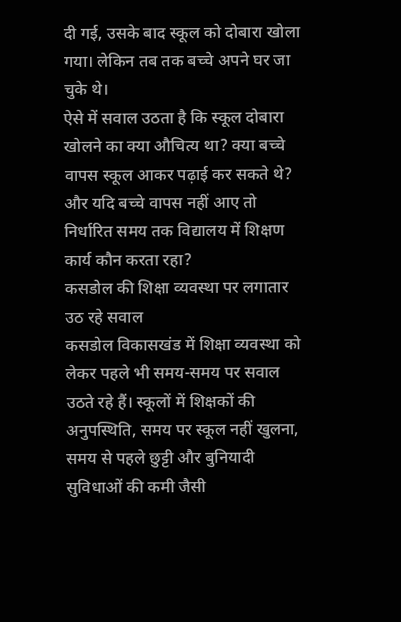दी गई, उसके बाद स्कूल को दोबारा खोला गया। लेकिन तब तक बच्चे अपने घर जा चुके थे।
ऐसे में सवाल उठता है कि स्कूल दोबारा खोलने का क्या औचित्य था? क्या बच्चे वापस स्कूल आकर पढ़ाई कर सकते थे? और यदि बच्चे वापस नहीं आए तो निर्धारित समय तक विद्यालय में शिक्षण कार्य कौन करता रहा?
कसडोल की शिक्षा व्यवस्था पर लगातार उठ रहे सवाल
कसडोल विकासखंड में शिक्षा व्यवस्था को लेकर पहले भी समय-समय पर सवाल उठते रहे हैं। स्कूलों में शिक्षकों की अनुपस्थिति, समय पर स्कूल नहीं खुलना, समय से पहले छुट्टी और बुनियादी सुविधाओं की कमी जैसी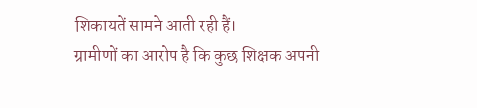शिकायतें सामने आती रही हैं।
ग्रामीणों का आरोप है कि कुछ शिक्षक अपनी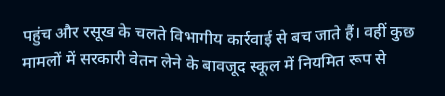पहुंच और रसूख के चलते विभागीय कार्रवाई से बच जाते हैं। वहीं कुछ मामलों में सरकारी वेतन लेने के बावजूद स्कूल में नियमित रूप से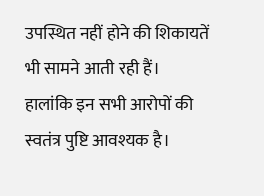उपस्थित नहीं होने की शिकायतें भी सामने आती रही हैं।
हालांकि इन सभी आरोपों की स्वतंत्र पुष्टि आवश्यक है।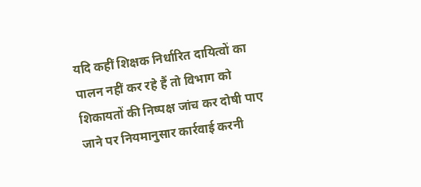यदि कहीं शिक्षक निर्धारित दायित्वों का पालन नहीं कर रहे हैं तो विभाग को शिकायतों की निष्पक्ष जांच कर दोषी पाए जाने पर नियमानुसार कार्रवाई करनी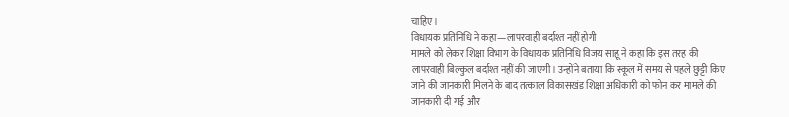चाहिए।
विधायक प्रतिनिधि ने कहा—लापरवाही बर्दाश्त नहीं होगी
मामले को लेकर शिक्षा विभाग के विधायक प्रतिनिधि विजय साहू ने कहा कि इस तरह की लापरवाही बिल्कुल बर्दाश्त नहीं की जाएगी। उन्होंने बताया कि स्कूल में समय से पहले छुट्टी किए जाने की जानकारी मिलने के बाद तत्काल विकासखंड शिक्षा अधिकारी को फोन कर मामले की जानकारी दी गई और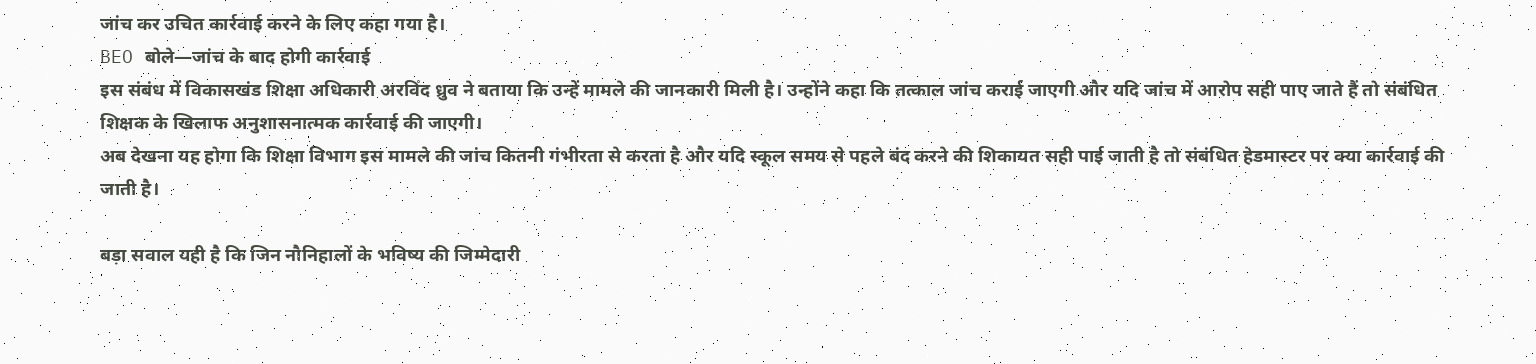जांच कर उचित कार्रवाई करने के लिए कहा गया है।
BEO बोले—जांच के बाद होगी कार्रवाई
इस संबंध में विकासखंड शिक्षा अधिकारी अरविंद ध्रुव ने बताया कि उन्हें मामले की जानकारी मिली है। उन्होंने कहा कि तत्काल जांच कराई जाएगी और यदि जांच में आरोप सही पाए जाते हैं तो संबंधित शिक्षक के खिलाफ अनुशासनात्मक कार्रवाई की जाएगी।
अब देखना यह होगा कि शिक्षा विभाग इस मामले की जांच कितनी गंभीरता से करता है और यदि स्कूल समय से पहले बंद करने की शिकायत सही पाई जाती है तो संबंधित हेडमास्टर पर क्या कार्रवाई की जाती है।

बड़ा सवाल यही है कि जिन नौनिहालों के भविष्य की जिम्मेदारी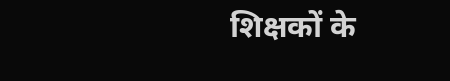शिक्षकों के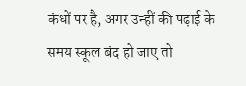कंधों पर है, अगर उन्हीं की पढ़ाई के समय स्कूल बंद हो जाए तो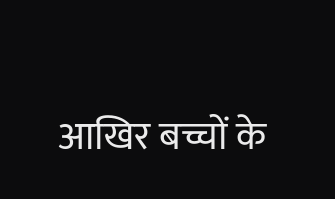आखिर बच्चों के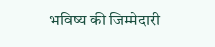भविष्य की जिम्मेदारी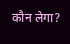कौन लेगा?